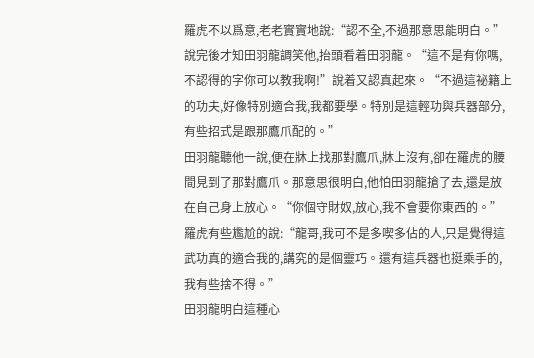羅虎不以爲意,老老實實地說:“認不全,不過那意思能明白。”說完後才知田羽龍調笑他,抬頭看着田羽龍。“這不是有你嗎,不認得的字你可以教我啊!”說着又認真起來。“不過這祕籍上的功夫,好像特別適合我,我都要學。特別是這輕功與兵器部分,有些招式是跟那鷹爪配的。”
田羽龍聽他一說,便在牀上找那對鷹爪,牀上沒有,卻在羅虎的腰間見到了那對鷹爪。那意思很明白,他怕田羽龍搶了去,還是放在自己身上放心。“你個守財奴,放心,我不會要你東西的。”
羅虎有些尷尬的說:“龍哥,我可不是多喫多佔的人,只是覺得這武功真的適合我的,講究的是個靈巧。還有這兵器也挺乘手的,我有些捨不得。”
田羽龍明白這種心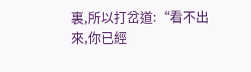裏,所以打岔道:“看不出來,你已經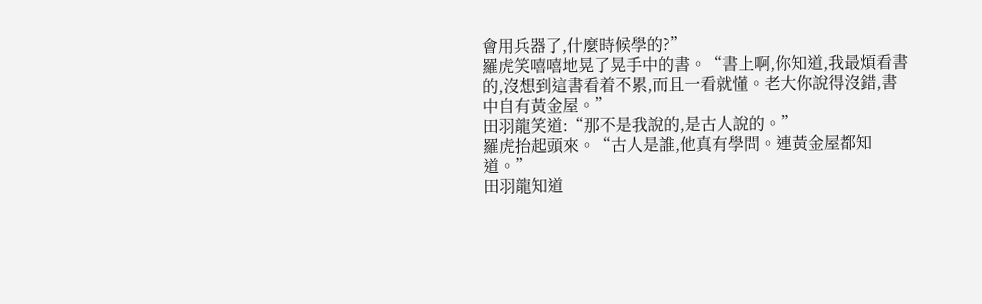會用兵器了,什麼時候學的?”
羅虎笑嘻嘻地晃了晃手中的書。“書上啊,你知道,我最煩看書的,沒想到這書看着不累,而且一看就懂。老大你說得沒錯,書中自有黃金屋。”
田羽龍笑道:“那不是我說的,是古人說的。”
羅虎抬起頭來。“古人是誰,他真有學問。連黃金屋都知道。”
田羽龍知道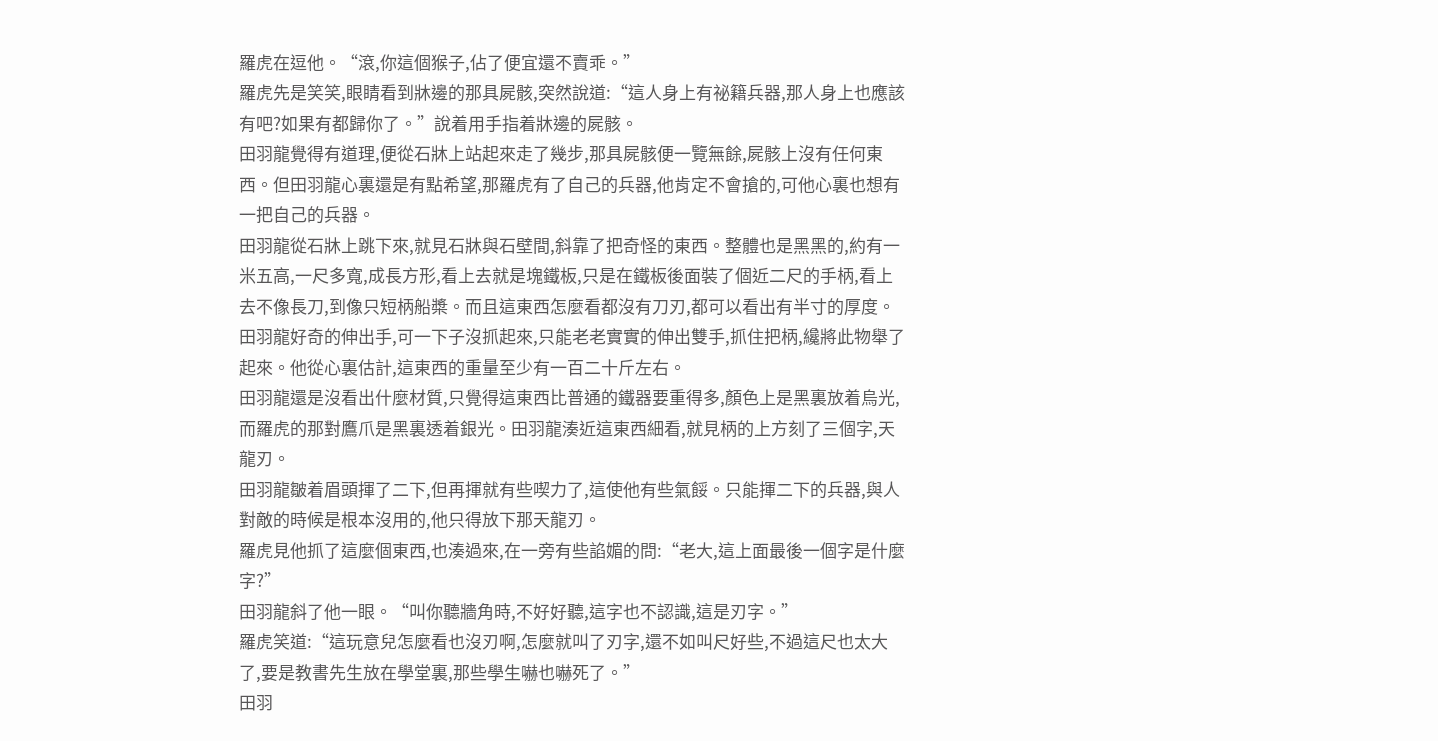羅虎在逗他。“滾,你這個猴子,佔了便宜還不賣乖。”
羅虎先是笑笑,眼睛看到牀邊的那具屍骸,突然說道:“這人身上有祕籍兵器,那人身上也應該有吧?如果有都歸你了。”說着用手指着牀邊的屍骸。
田羽龍覺得有道理,便從石牀上站起來走了幾步,那具屍骸便一覽無餘,屍骸上沒有任何東西。但田羽龍心裏還是有點希望,那羅虎有了自己的兵器,他肯定不會搶的,可他心裏也想有一把自己的兵器。
田羽龍從石牀上跳下來,就見石牀與石壁間,斜靠了把奇怪的東西。整體也是黑黑的,約有一米五高,一尺多寬,成長方形,看上去就是塊鐵板,只是在鐵板後面裝了個近二尺的手柄,看上去不像長刀,到像只短柄船槳。而且這東西怎麼看都沒有刀刃,都可以看出有半寸的厚度。
田羽龍好奇的伸出手,可一下子沒抓起來,只能老老實實的伸出雙手,抓住把柄,纔將此物舉了起來。他從心裏估計,這東西的重量至少有一百二十斤左右。
田羽龍還是沒看出什麼材質,只覺得這東西比普通的鐵器要重得多,顏色上是黑裏放着烏光,而羅虎的那對鷹爪是黑裏透着銀光。田羽龍湊近這東西細看,就見柄的上方刻了三個字,天龍刃。
田羽龍皺着眉頭揮了二下,但再揮就有些喫力了,這使他有些氣餒。只能揮二下的兵器,與人對敵的時候是根本沒用的,他只得放下那天龍刃。
羅虎見他抓了這麼個東西,也湊過來,在一旁有些諂媚的問:“老大,這上面最後一個字是什麼字?”
田羽龍斜了他一眼。“叫你聽牆角時,不好好聽,這字也不認識,這是刃字。”
羅虎笑道:“這玩意兒怎麼看也沒刃啊,怎麼就叫了刃字,還不如叫尺好些,不過這尺也太大了,要是教書先生放在學堂裏,那些學生嚇也嚇死了。”
田羽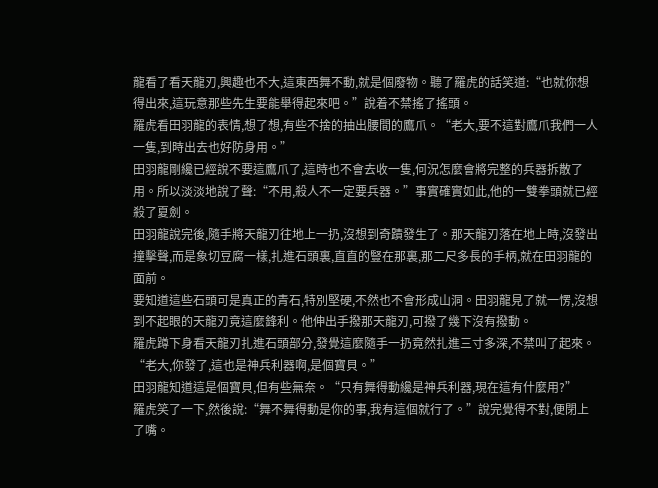龍看了看天龍刃,興趣也不大,這東西舞不動,就是個廢物。聽了羅虎的話笑道:“也就你想得出來,這玩意那些先生要能舉得起來吧。”說着不禁搖了搖頭。
羅虎看田羽龍的表情,想了想,有些不捨的抽出腰間的鷹爪。“老大,要不這對鷹爪我們一人一隻,到時出去也好防身用。”
田羽龍剛纔已經說不要這鷹爪了,這時也不會去收一隻,何況怎麼會將完整的兵器拆散了用。所以淡淡地說了聲:“不用,殺人不一定要兵器。”事實確實如此,他的一雙拳頭就已經殺了夏劍。
田羽龍說完後,隨手將天龍刃往地上一扔,沒想到奇蹟發生了。那天龍刃落在地上時,沒發出撞擊聲,而是象切豆腐一樣,扎進石頭裏,直直的豎在那裏,那二尺多長的手柄,就在田羽龍的面前。
要知道這些石頭可是真正的青石,特別堅硬,不然也不會形成山洞。田羽龍見了就一愣,沒想到不起眼的天龍刃竟這麼鋒利。他伸出手撥那天龍刃,可撥了幾下沒有撥動。
羅虎蹲下身看天龍刃扎進石頭部分,發覺這麼隨手一扔竟然扎進三寸多深,不禁叫了起來。“老大,你發了,這也是神兵利器啊,是個寶貝。”
田羽龍知道這是個寶貝,但有些無奈。“只有舞得動纔是神兵利器,現在這有什麼用?”
羅虎笑了一下,然後說:“舞不舞得動是你的事,我有這個就行了。”說完覺得不對,便閉上了嘴。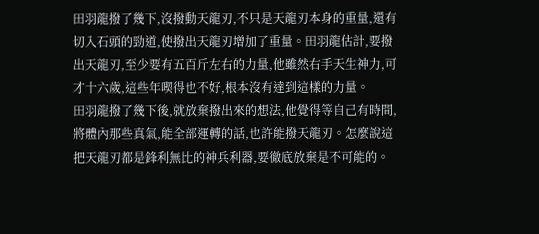田羽龍撥了幾下,沒撥動天龍刃,不只是天龍刃本身的重量,還有切入石頭的勁道,使撥出天龍刃增加了重量。田羽龍估計,要撥出天龍刃,至少要有五百斤左右的力量,他雖然右手天生神力,可才十六歲,這些年喫得也不好,根本沒有達到這樣的力量。
田羽龍撥了幾下後,就放棄撥出來的想法,他覺得等自己有時間,將體內那些真氣,能全部運轉的話,也許能撥天龍刃。怎麼說這把天龍刃都是鋒利無比的神兵利器,要徹底放棄是不可能的。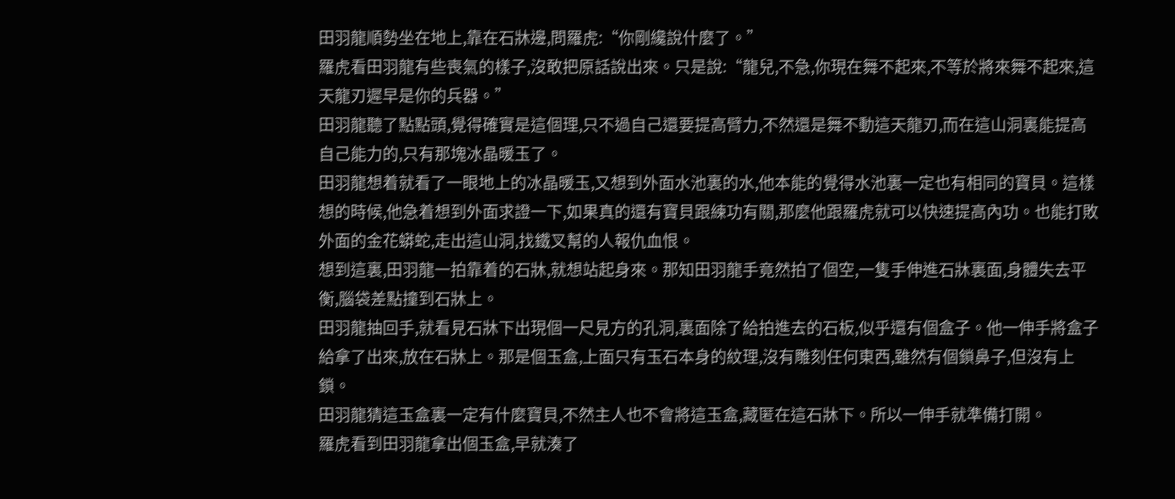田羽龍順勢坐在地上,靠在石牀邊,問羅虎:“你剛纔說什麼了。”
羅虎看田羽龍有些喪氣的樣子,沒敢把原話說出來。只是說:“龍兒,不急,你現在舞不起來,不等於將來舞不起來,這天龍刃遲早是你的兵器。”
田羽龍聽了點點頭,覺得確實是這個理,只不過自己還要提高臂力,不然還是舞不動這天龍刃,而在這山洞裏能提高自己能力的,只有那塊冰晶暖玉了。
田羽龍想着就看了一眼地上的冰晶暖玉,又想到外面水池裏的水,他本能的覺得水池裏一定也有相同的寶貝。這樣想的時候,他急着想到外面求證一下,如果真的還有寶貝跟練功有關,那麼他跟羅虎就可以快速提高內功。也能打敗外面的金花蟒蛇,走出這山洞,找鐵叉幫的人報仇血恨。
想到這裏,田羽龍一拍靠着的石牀,就想站起身來。那知田羽龍手竟然拍了個空,一隻手伸進石牀裏面,身體失去平衡,腦袋差點撞到石牀上。
田羽龍抽回手,就看見石牀下出現個一尺見方的孔洞,裏面除了給拍進去的石板,似乎還有個盒子。他一伸手將盒子給拿了出來,放在石牀上。那是個玉盒,上面只有玉石本身的紋理,沒有雕刻任何東西,雖然有個鎖鼻子,但沒有上鎖。
田羽龍猜這玉盒裏一定有什麼寶貝,不然主人也不會將這玉盒,藏匿在這石牀下。所以一伸手就準備打開。
羅虎看到田羽龍拿出個玉盒,早就湊了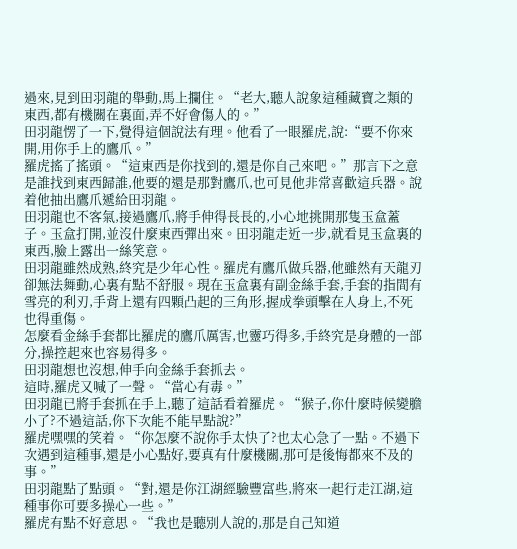過來,見到田羽龍的舉動,馬上攔住。“老大,聽人說象這種藏寶之類的東西,都有機關在裏面,弄不好會傷人的。”
田羽龍愣了一下,覺得這個說法有理。他看了一眼羅虎,說:“要不你來開,用你手上的鷹爪。”
羅虎搖了搖頭。“這東西是你找到的,還是你自己來吧。”那言下之意是誰找到東西歸誰,他要的還是那對鷹爪,也可見他非常喜歡這兵器。說着他抽出鷹爪遞給田羽龍。
田羽龍也不客氣,接過鷹爪,將手伸得長長的,小心地挑開那隻玉盒蓋子。玉盒打開,並沒什麼東西彈出來。田羽龍走近一步,就看見玉盒裏的東西,臉上露出一絲笑意。
田羽龍雖然成熟,終究是少年心性。羅虎有鷹爪做兵器,他雖然有天龍刃卻無法舞動,心裏有點不舒服。現在玉盒裏有副金絲手套,手套的指間有雪亮的利刃,手背上還有四顆凸起的三角形,握成拳頭擊在人身上,不死也得重傷。
怎麼看金絲手套都比羅虎的鷹爪厲害,也靈巧得多,手終究是身體的一部分,操控起來也容易得多。
田羽龍想也沒想,伸手向金絲手套抓去。
這時,羅虎又喊了一聲。“當心有毒。”
田羽龍已將手套抓在手上,聽了這話看着羅虎。“猴子,你什麼時候變膽小了?不過這話,你下次能不能早點說?”
羅虎嘿嘿的笑着。“你怎麼不說你手太快了?也太心急了一點。不過下次遇到這種事,還是小心點好,要真有什麼機關,那可是後悔都來不及的事。”
田羽龍點了點頭。“對,還是你江湖經驗豐富些,將來一起行走江湖,這種事你可要多操心一些。”
羅虎有點不好意思。“我也是聽別人說的,那是自己知道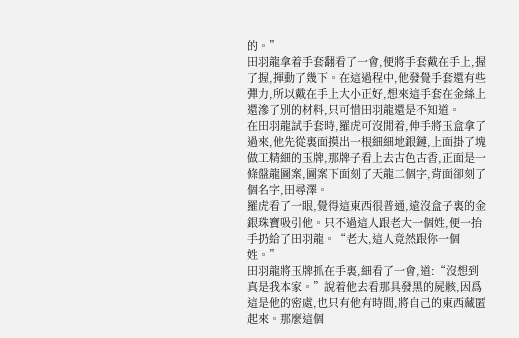的。”
田羽龍拿着手套翻看了一會,便將手套戴在手上,握了握,揮動了幾下。在這過程中,他發覺手套還有些彈力,所以戴在手上大小正好,想來這手套在金絲上還滲了別的材料,只可惜田羽龍還是不知道。
在田羽龍試手套時,羅虎可沒閒着,伸手將玉盒拿了過來,他先從裏面摸出一根細細地銀鏈,上面掛了塊做工精細的玉牌,那牌子看上去古色古香,正面是一條盤龍圖案,圖案下面刻了天龍二個字,背面卻刻了個名字,田尋澤。
羅虎看了一眼,覺得這東西很普通,遠沒盒子裏的金銀珠寶吸引他。只不過這人跟老大一個姓,便一抬手扔給了田羽龍。“老大,這人竟然跟你一個姓。”
田羽龍將玉牌抓在手裏,細看了一會,道:“沒想到真是我本家。”說着他去看那具發黑的屍骸,因爲這是他的密處,也只有他有時間,將自己的東西藏匿起來。那麼這個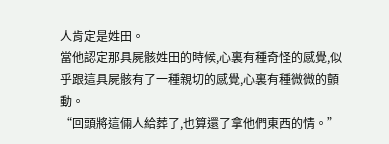人肯定是姓田。
當他認定那具屍骸姓田的時候,心裏有種奇怪的感覺,似乎跟這具屍骸有了一種親切的感覺,心裏有種微微的顫動。
“回頭將這倆人給葬了,也算還了拿他們東西的情。”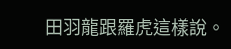田羽龍跟羅虎這樣說。